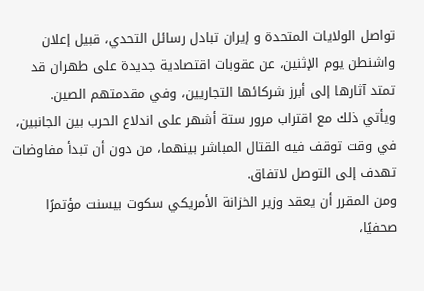تواصل الولايات المتحدة و إيران تبادل رسائل التحدي، قبيل إعلان واشنطن يوم الإثنين، عن عقوبات اقتصادية جديدة على طهران قد تمتد آثارها إلى أبرز شركائها التجاريين، وفي مقدمتهم الصين.
ويأتي ذلك مع اقتراب مرور ستة أشهر على اندلاع الحرب بين الجانبين، في وقت توقف فيه القتال المباشر بينهما، من دون أن تبدأ مفاوضات تهدف إلى التوصل لاتفاق.
ومن المقرر أن يعقد وزير الخزانة الأمريكي سكوت بيسنت مؤتمرًا صحفيًا،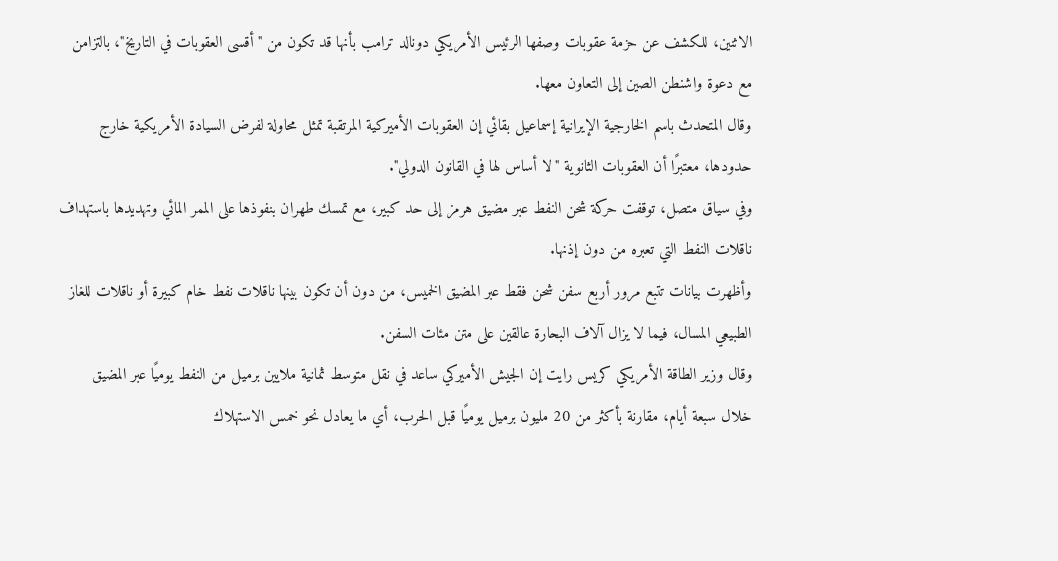الاثنين، للكشف عن حزمة عقوبات وصفها الرئيس الأمريكي دونالد ترامب بأنها قد تكون من "أقسى العقوبات في التاريخ"، بالتزامن مع دعوة واشنطن الصين إلى التعاون معها.
وقال المتحدث باسم الخارجية الإيرانية إسماعيل بقائي إن العقوبات الأميركية المرتقبة تمثل محاولة لفرض السيادة الأمريكية خارج حدودها، معتبرًا أن العقوبات الثانوية "لا أساس لها في القانون الدولي".
وفي سياق متصل، توقفت حركة شحن النفط عبر مضيق هرمز إلى حد كبير، مع تمسك طهران بنفوذها على الممر المائي وتهديدها باستهداف ناقلات النفط التي تعبره من دون إذنها.
وأظهرت بيانات تتبع مرور أربع سفن شحن فقط عبر المضيق الخميس، من دون أن تكون بينها ناقلات نفط خام كبيرة أو ناقلات للغاز الطبيعي المسال، فيما لا يزال آلاف البحارة عالقين على متن مئات السفن.
وقال وزير الطاقة الأمريكي كريس رايت إن الجيش الأميركي ساعد في نقل متوسط ثمانية ملايين برميل من النفط يوميًا عبر المضيق خلال سبعة أيام، مقارنة بأكثر من 20 مليون برميل يوميًا قبل الحرب، أي ما يعادل نحو خمس الاستهلاك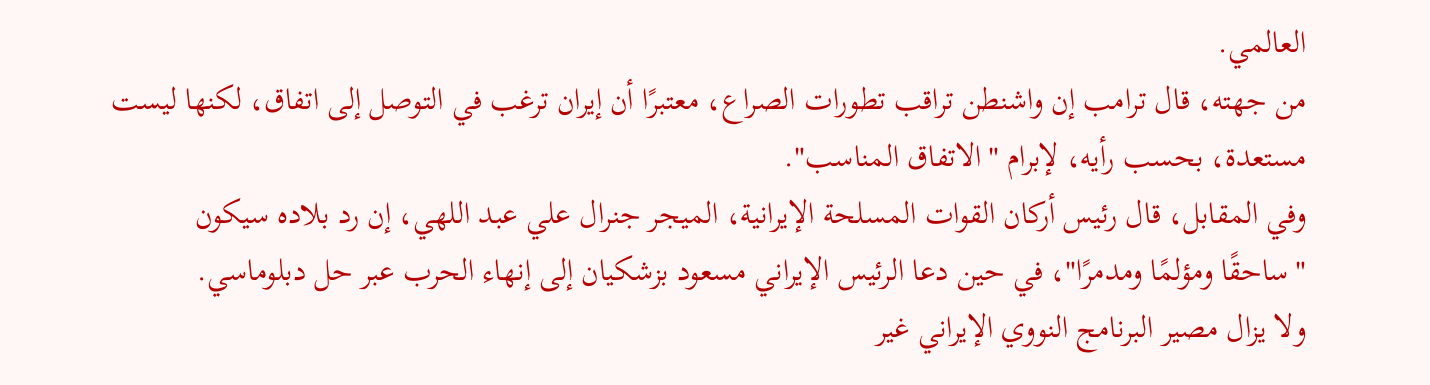العالمي.
من جهته، قال ترامب إن واشنطن تراقب تطورات الصراع، معتبرًا أن إيران ترغب في التوصل إلى اتفاق، لكنها ليست مستعدة، بحسب رأيه، لإبرام "الاتفاق المناسب".
وفي المقابل، قال رئيس أركان القوات المسلحة الإيرانية، الميجر جنرال علي عبد اللهي، إن رد بلاده سيكون "ساحقًا ومؤلمًا ومدمرًا"، في حين دعا الرئيس الإيراني مسعود بزشكيان إلى إنهاء الحرب عبر حل دبلوماسي.
ولا يزال مصير البرنامج النووي الإيراني غير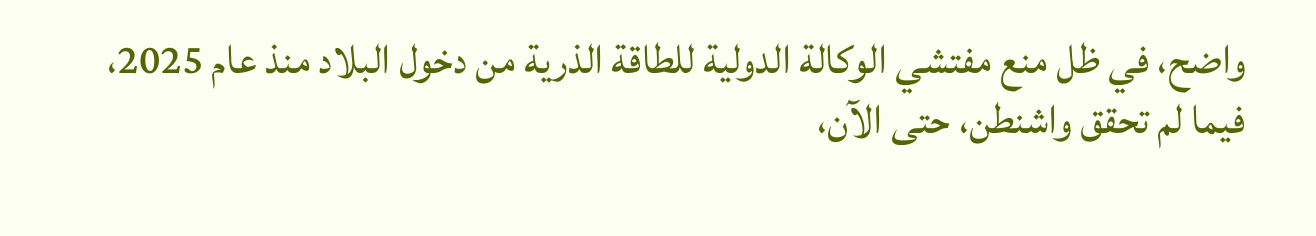واضح، في ظل منع مفتشي الوكالة الدولية للطاقة الذرية من دخول البلاد منذ عام 2025، فيما لم تحقق واشنطن، حتى الآن،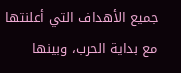جميع الأهداف التي أعلنتها مع بداية الحرب، وبينها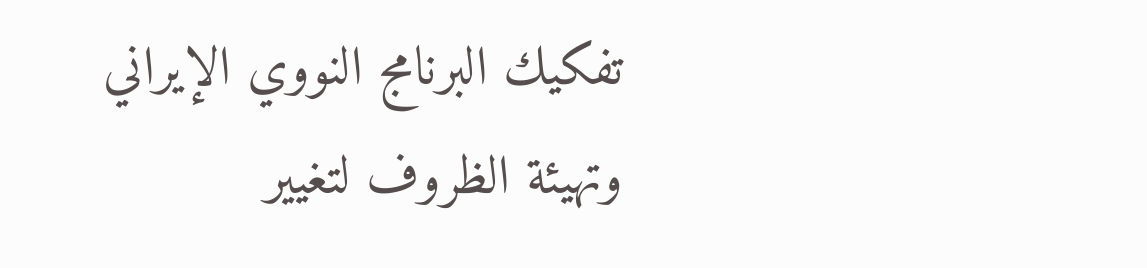تفكيك البرنامج النووي الإيراني وتهيئة الظروف لتغيير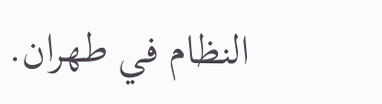النظام في طهران.